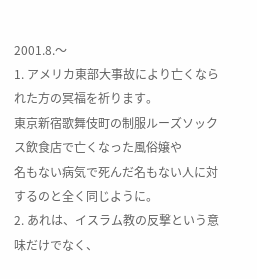2001.8.〜
1. アメリカ東部大事故により亡くなられた方の冥福を祈ります。
東京新宿歌舞伎町の制服ルーズソックス飲食店で亡くなった風俗嬢や
名もない病気で死んだ名もない人に対するのと全く同じように。
2. あれは、イスラム教の反撃という意味だけでなく、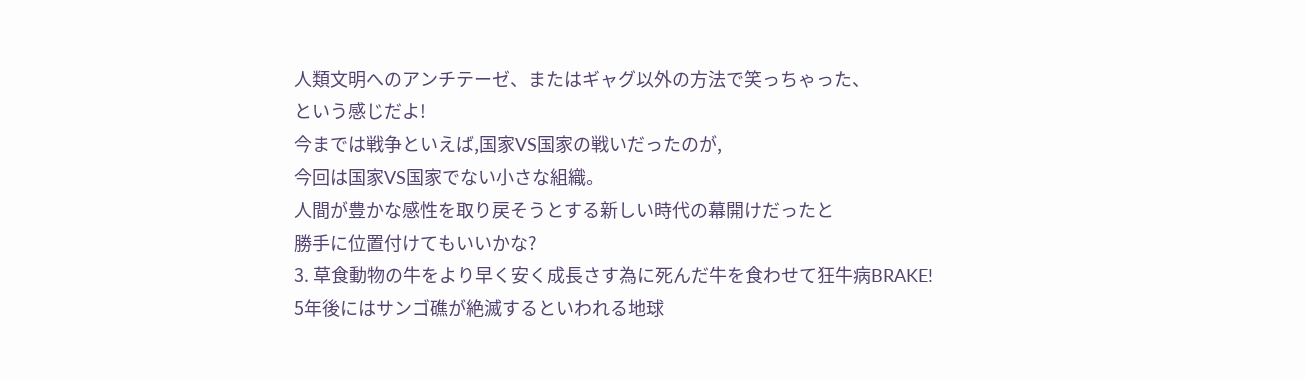人類文明へのアンチテーゼ、またはギャグ以外の方法で笑っちゃった、
という感じだよ!
今までは戦争といえば,国家VS国家の戦いだったのが,
今回は国家VS国家でない小さな組織。
人間が豊かな感性を取り戻そうとする新しい時代の幕開けだったと
勝手に位置付けてもいいかな?
3. 草食動物の牛をより早く安く成長さす為に死んだ牛を食わせて狂牛病BRAKE!
5年後にはサンゴ礁が絶滅するといわれる地球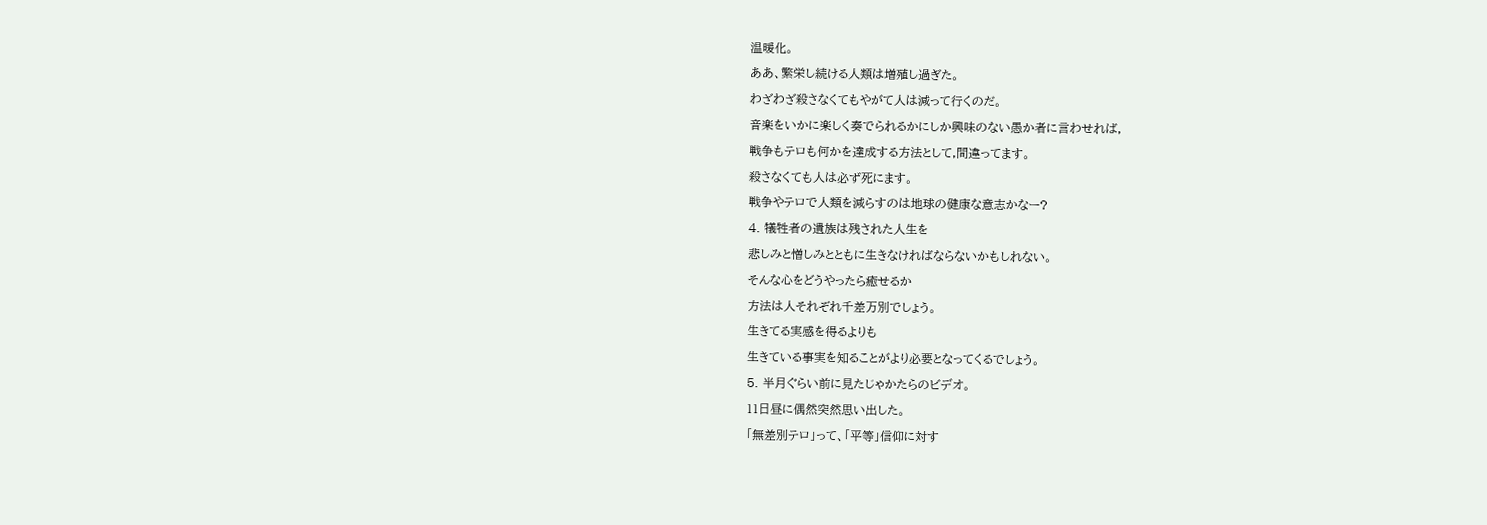温暖化。
ああ、繁栄し続ける人類は増殖し過ぎた。
わざわざ殺さなくてもやがて人は減って行くのだ。
音楽をいかに楽しく奏でられるかにしか興味のない愚か者に言わせれば,
戦争もテロも何かを達成する方法として,間違ってます。
殺さなくても人は必ず死にます。
戦争やテロで人類を減らすのは地球の健康な意志かなー?
4. 犠牲者の遺族は残された人生を
悲しみと憎しみとともに生きなければならないかもしれない。
そんな心をどうやったら癒せるか
方法は人それぞれ千差万別でしょう。
生きてる実感を得るよりも
生きている事実を知ることがより必要となってくるでしょう。
5. 半月ぐらい前に見たじゃかたらのビデオ。
11日昼に偶然突然思い出した。
「無差別テロ」って、「平等」信仰に対す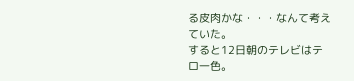る皮肉かな・・・なんて考えていた。
すると12日朝のテレビはテロ一色。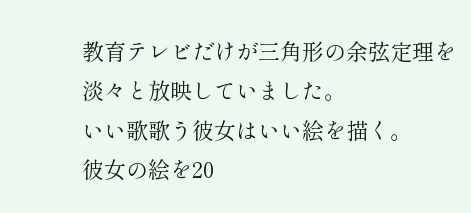教育テレビだけが三角形の余弦定理を淡々と放映していました。
いい歌歌う彼女はいい絵を描く。
彼女の絵を20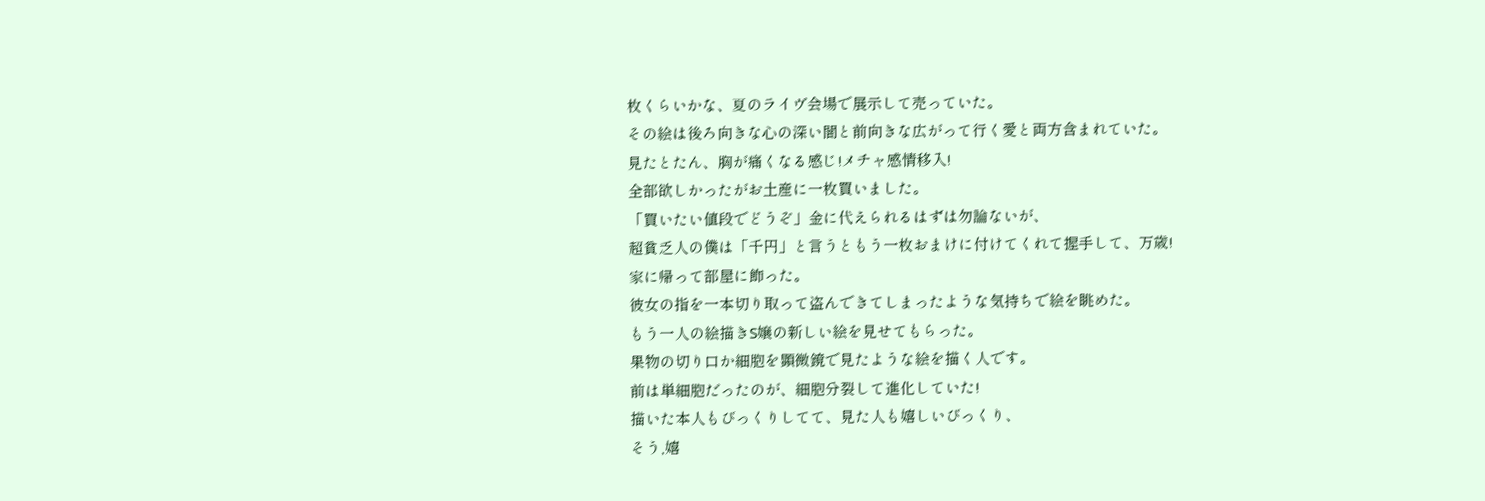枚くらいかな、夏のライヴ会場で展示して売っていた。
その絵は後ろ向きな心の深い闇と前向きな広がって行く愛と両方含まれていた。
見たとたん、胸が痛くなる感じ!メチャ感情移入!
全部欲しかったがお土産に一枚買いました。
「買いたい値段でどうぞ」金に代えられるはずは勿論ないが、
超貧乏人の僕は「千円」と言うともう一枚おまけに付けてくれて握手して、万歳!
家に帰って部屋に飾った。
彼女の指を一本切り取って盗んできてしまったような気持ちで絵を眺めた。
もう一人の絵描きS嬢の新しい絵を見せてもらった。
果物の切り口か細胞を顕微鏡で見たような絵を描く人です。
前は単細胞だったのが、細胞分裂して進化していた!
描いた本人もびっくりしてて、見た人も嬉しいびっくり、
そう,嬉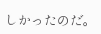しかったのだ。